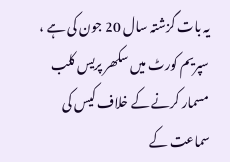یہ بات گزشتہ سال 20 جون کی ہے ، سپریم کورٹ میں سکھر پریس کلب مسمار کرنے کے خلاف کیس کی سماعت کے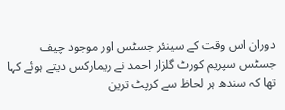دوران اس وقت کے سینئر جسٹس اور موجود چیف جسٹس سپریم کورٹ گلزار احمد نے ریمارکس دیتے ہوئے کہا تھا کہ سندھ ہر لحاظ سے کرپٹ ترین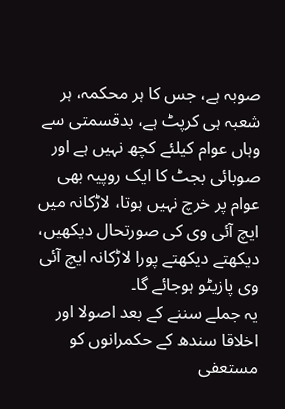صوبہ ہے، جس کا ہر محکمہ، ہر شعبہ ہی کرپٹ ہے، بدقسمتی سے وہاں عوام کیلئے کچھ نہیں ہے اور صوبائی بجٹ کا ایک روپیہ بھی عوام پر خرچ نہیں ہوتا، لاڑکانہ میں ایچ آئی وی کی صورتحال دیکھیں، دیکھتے دیکھتے پورا لاڑکانہ ایچ آئی وی پازیٹو ہوجائے گا۔
یہ جملے سننے کے بعد اصولا اور اخلاقا سندھ کے حکمرانوں کو مستعفی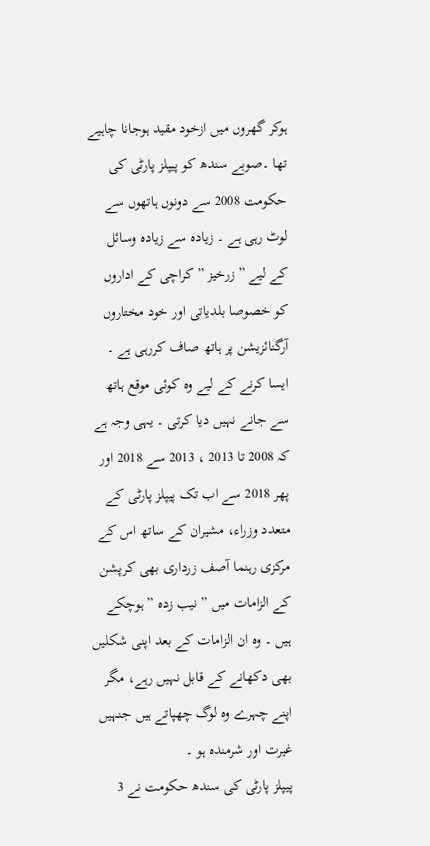ہوکر گھروں میں ازخود مقید ہوجانا چاہیے تھا ۔صوبے سندھ کو پیپلز پارٹی کی حکومت 2008 سے دونوں ہاتھوں سے لوٹ رہی ہے ۔ زیادہ سے زیادہ وسائل کے لیے ” زرخیز ” کراچی کے اداروں کو خصوصا بلدیاتی اور خود مختاروں آرگنائزیشن پر ہاتھ صاف کررہی ہے ۔ ایسا کرنے کے لیے وہ کوئی موقع ہاتھ سے جانے نہیں دیا کرتی ۔ یہی وجہ ہے کہ 2008 تا 2013 ، 2013 سے 2018 اور پھر 2018 سے اب تک پیپلز پارٹی کے متعدد وزراء، مشیران کے ساتھ اس کے مرکزی رہنما آصف زرداری بھی کرپشن کے الزامات میں ” نیب زدہ ” ہوچکے ہیں ۔ وہ ان الزامات کے بعد اپنی شکلیں بھی دکھانے کے قابل نہیں رہے، مگر اپنے چہرے وہ لوگ چھپاتے ہیں جنہیں غیرت اور شرمندہ ہو ۔
پیپلز پارٹی کی سندھ حکومت نے 3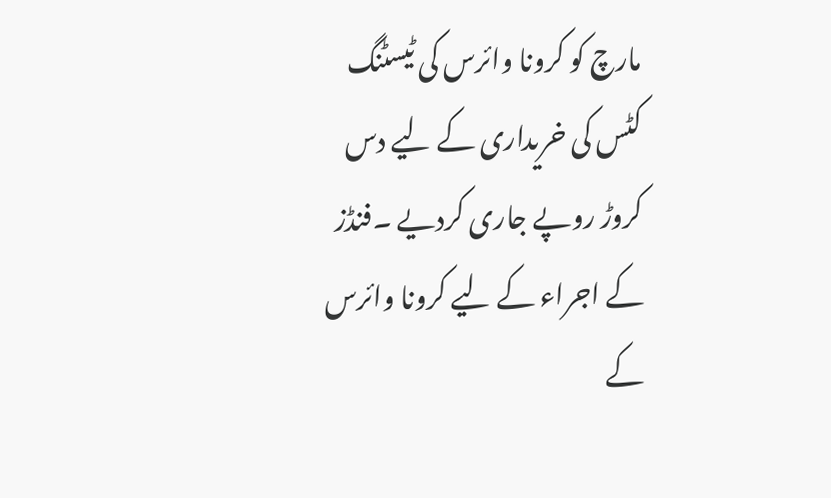مارچ کو کرونا وائرس کی ٹیسٹنگ کٹس کی خریداری کے لیے دس کروڑ روپے جاری کردیے ۔فنڈز کے اجراء کے لیے کرونا وائرس کے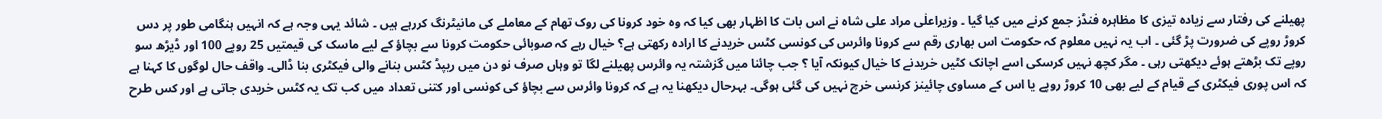پھیلنے کی رفتار سے زیادہ تیزی کا مظاہرہ فنڈز جمع کرنے میں کیا گیا ۔ وزیراعلٰی مراد علی شاہ نے اس بات کا اظہار بھی کیا کہ وہ خود کرونا کی روک تھام کے معاملے کی مانیٹرنگ کررہے ہیں ۔ شائد یہی وجہ ہے کہ انہیں ہنگامی طور پر دس کروڑ روپے کی ضرورت پڑ گئی ۔ اب یہ نہیں معلوم کہ حکومت اس بھاری رقم سے کرونا وائرس کی کونسی کٹس خریدنے کا ارادہ رکھتی ہے؟ خیال رہے کہ صوبائی حکومت کرونا سے بچاؤ کے لیے ماسک کی قیمتیں 25 روپے 100 اور ڈیڑھ سو روپے تک بڑھتے ہوئے دیکھتی رہی ۔ مگر کچھ نہیں کرسکی اسے اچانک کٹیں خریدنے کا خیال کیونکہ آیا ؟ جب چائنا میں گزشتہ یہ وائرس پھیلنے لگا تو وہاں صرف نو دن میں ریپڈ کٹس بنانے والی فیکٹری بنا ڈالی۔ واقف حال لوگوں کا کہنا ہے کہ اس پوری فیکٹری کے قیام کے لیے بھی 10 کروڑ روپے یا اس کے مساوی چائینز کرنسی خرچ نہیں کی گئی ہوگی۔ بہرحال دیکھنا یہ ہے کہ کرونا وائرس سے بچاؤ کی کونسی اور کتنی تعداد میں کب تک یہ کٹس خریدی جاتی ہے اور کس طرح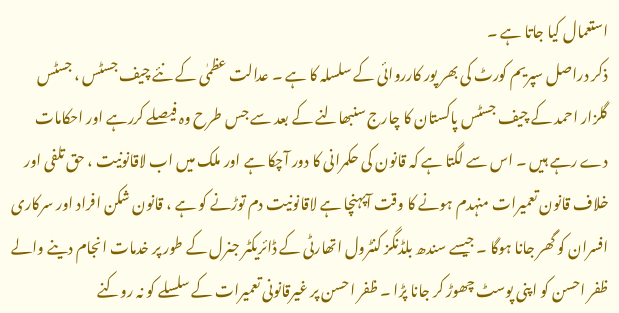استعمال کیا جاتا ہے ۔
ذکر دراصل سپریم کورٹ کی بھر پور کارروائی کے سلسلہ کا ہے ۔ عدالت عظمٰی کے نئے چیف جسٹس ، جسٹس گلزار احمد کے چیف جسٹس پاکستان کا چارج سنبھالنے کے بعد سے جس طرح وہ فیصلے کررہے اور احکامات دے رہے ہیں ۔ اس سے لگتا ہے کہ قانون کی حکمرانی کا دور آچکا ہے اور ملک میں اب لاقانونیت ، حق تلفی اور خلاف قانون تعمیرات منہدم ہونے کا وقت آپہنچا ہے لاقانونیت دم توڑنے کو ہے ، قانون شکن افراد اور سرکاری افسران کو گھر جانا ہوگا ۔ جیسے سندھ بلڈنگز کنٹرول اتھارٹی کے ڈائریکٹر جنرل کے طور پر خدمات انجام دینے والے ظفر احسن کو اپنی پوسٹ چھوڑ کر جانا پڑا ۔ ظفر احسن پر غیرقانونی تعمیرات کے سلسلے کو نہ روکنے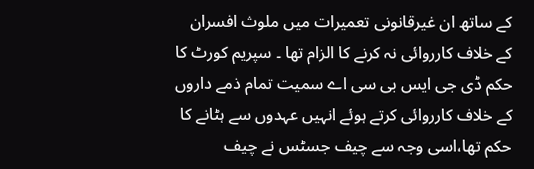کے ساتھ ان غیرقانونی تعمیرات میں ملوث افسران کے خلاف کارروائی نہ کرنے کا الزام تھا ۔ سپریم کورٹ کا حکم ڈی جی ایس بی سی اے سمیت تمام ذمے داروں کے خلاف کارروائی کرتے ہوئے انہیں عہدوں سے ہٹانے کا حکم تھا،اسی وجہ سے چیف جسٹس نے چیف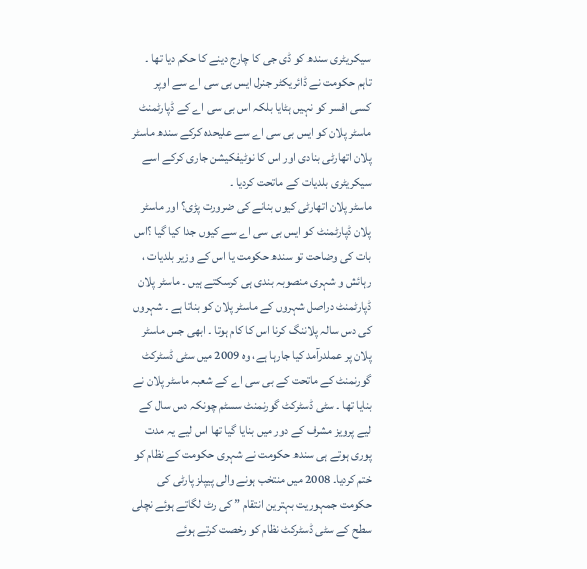سیکریٹری سندھ کو ڈی جی کا چارج دینے کا حکم دیا تھا ۔ تاہم حکومت نے ڈائریکٹر جنرل ایس بی سی اے سے اوپر کسی افسر کو نہیں ہٹایا بلکہ اس بی سی اے کے ڈپارٹمنٹ ماسٹر پلان کو ایس بی سی اے سے علیحدہ کرکے سندھ ماسٹر پلان اتھارٹی بنادی اور اس کا نوٹیفکیشن جاری کرکے اسے سیکریٹری بلدیات کے ماتحت کردیا ۔
ماسٹر پلان اتھارٹی کیوں بنانے کی ضرورت پڑی؟ اور ماسٹر پلان ڈپارٹمنٹ کو ایس بی سی اے سے کیوں جدا کیا گیا ؟اس بات کی وضاحت تو سندھ حکومت یا اس کے وزیر بلدیات ، رہائش و شہری منصوبہ بندی ہی کرسکتے ہیں ۔ ماسٹر پلان ڈپارٹمنٹ دراصل شہروں کے ماسٹر پلان کو بناتا ہے ۔ شہروں کی دس سالہ پلاننگ کرنا اس کا کام ہوتا ۔ ابھی جس ماسٹر پلان پر عملدرآمد کیا جارہا ہے، وہ 2009 میں سٹی ڈسٹرکٹ گورنمنٹ کے ماتحت کے بی سی اے کے شعبہ ماسٹر پلان نے بنایا تھا ۔ سٹی ڈسٹرکٹ گورنمنٹ سسٹم چونکہ دس سال کے لیے پرویز مشرف کے دور میں بنایا گیا تھا اس لیے یہ مدت پوری ہوتے ہی سندھ حکومت نے شہری حکومت کے نظام کو ختم کردیا۔ 2008 میں منتخب ہونے والی پیپلز پارٹی کی حکومت جمہوریت بہترین انتقام ” کی رٹ لگاتے ہوئے نچلی سطح کے سٹی ڈسٹرکٹ نظام کو رخصت کرتے ہوئے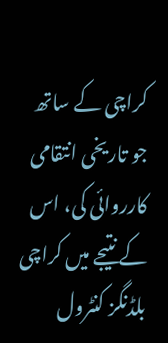کراچی کے ساتھ جو تاریخی انتقامی کارروائی کی، اس کے نتیجے میں کراچی بلڈنگز کنٹرول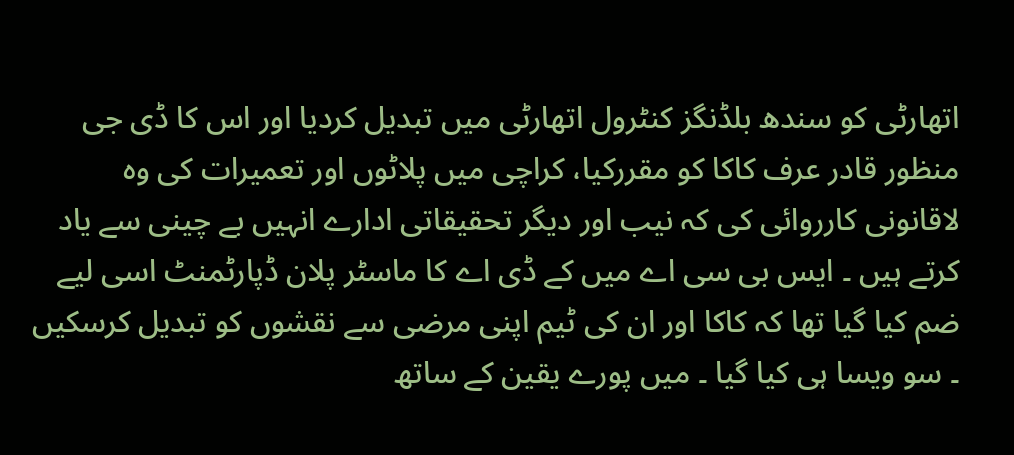اتھارٹی کو سندھ بلڈنگز کنٹرول اتھارٹی میں تبدیل کردیا اور اس کا ڈی جی منظور قادر عرف کاکا کو مقررکیا، کراچی میں پلاٹوں اور تعمیرات کی وہ لاقانونی کارروائی کی کہ نیب اور دیگر تحقیقاتی ادارے انہیں بے چینی سے یاد کرتے ہیں ۔ ایس بی سی اے میں کے ڈی اے کا ماسٹر پلان ڈپارٹمنٹ اسی لیے ضم کیا گیا تھا کہ کاکا اور ان کی ٹیم اپنی مرضی سے نقشوں کو تبدیل کرسکیں ۔ سو ویسا ہی کیا گیا ۔ میں پورے یقین کے ساتھ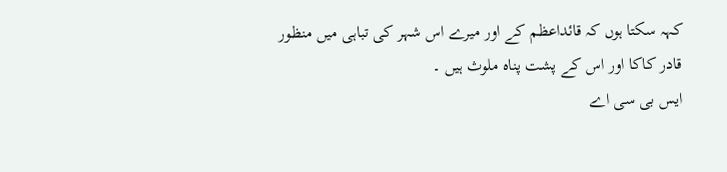کہہ سکتا ہوں کہ قائداعظم کے اور میرے اس شہر کی تباہی میں منظور قادر کاکا اور اس کے پشت پناہ ملوث ہیں ۔
ایس بی سی اے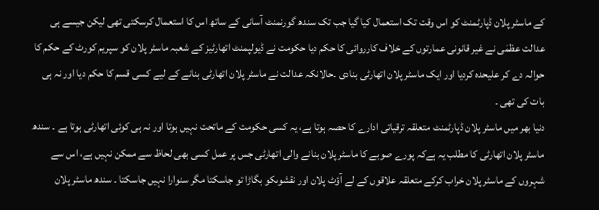کے ماسٹر پلان ڈپارٹمنٹ کو اس وقت تک استعمال کیا گیا جب تک سندھ گورنمنٹ آسانی کے ساتھ اس کا استعمال کرسکتی تھی لیکن جیسے ہی عدالت عظمٰی نے غیر قانونی عمارتوں کے خلاف کارروائی کا حکم دیا حکومت نے ڈیولپمنٹ اتھارٹیز کے شعبہ ماسٹر پلان کو سپریم کورٹ کے حکم کا حوالہ دے کر علیحدہ کردیا اور ایک ماسٹر پلان اتھارٹی بنادی ۔حالانکہ عدالت نے ماسٹر پلان اتھارٹی بنانے کے لیے کسی قسم کا حکم دیا اور نہ ہی بات کی تھی ۔
دنیا بھر میں ماسٹر پلان ڈپارٹمنٹ متعلقہ ترقیاتی ادارے کا حصہ ہوتا ہے، یہ کسی حکومت کے ماتحت نہیں ہوتا اور نہ ہی کوئی اتھارٹی ہوتا ہے ۔ سندھ ماسٹر پلان اتھارٹی کا مطلب یہ ہےکہ پورے صوبے کا ماسٹر پلان بنانے والی اتھارٹی جس پر عمل کسی بھی لحاظ سے ممکن نہیں ہے، اس سے شہروں کے ماسٹر پلان خراب کرکے متعلقہ علاقوں کے لے آؤٹ پلان اور نقشوںکو بگاڑا تو جاسکتا مگر سنوارا نہیں جاسکتا ۔ سندھ ماسٹر پلان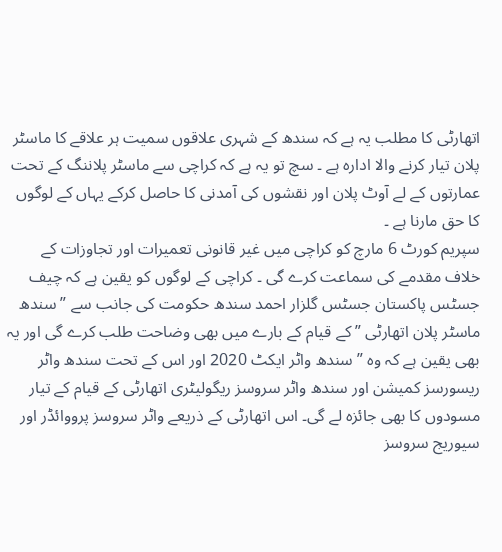اتھارٹی کا مطلب یہ ہے کہ سندھ کے شہری علاقوں سمیت ہر علاقے کا ماسٹر پلان تیار کرنے والا ادارہ ہے ۔ سچ تو یہ ہے کہ کراچی سے ماسٹر پلاننگ کے تحت عمارتوں کے لے آوٹ پلان اور نقشوں کی آمدنی کا حاصل کرکے یہاں کے لوگوں کا حق مارنا ہے ۔
سپریم کورٹ 6 مارچ کو کراچی میں غیر قانونی تعمیرات اور تجاوزات کے خلاف مقدمے کی سماعت کرے گی ۔ کراچی کے لوگوں کو یقین ہے کہ چیف جسٹس پاکستان جسٹس گلزار احمد سندھ حکومت کی جانب سے ” سندھ ماسٹر پلان اتھارٹی ” کے قیام کے بارے میں بھی وضاحت طلب کرے گی اور یہ بھی یقین ہے کہ وہ ” سندھ واٹر ایکٹ 2020 اور اس کے تحت سندھ واٹر ریسورسز کمیشن اور سندھ واٹر سروسز ریگولیٹری اتھارٹی کے قیام کے تیار مسودوں کا بھی جائزہ لے گی۔ اس اتھارٹی کے ذریعے واٹر سروسز پرووائڈر اور سیوریج سروسز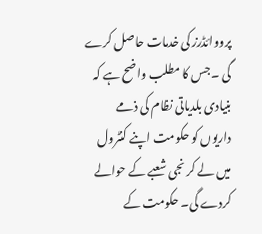پرووائڈرز کی خدمات حاصل کرے گی ۔جس کا مطلب واضح ہے کہ بنیادی بلدیاتی نظام کی ذمے داریوں کو حکومت اپنے کنٹرول میں لے کر نجی شعبے کے حوالے کردے گی۔ حکومت کے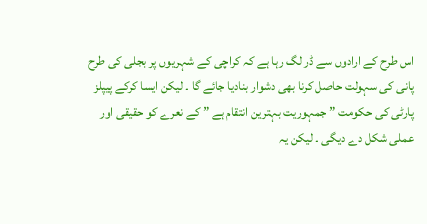اس طرح کے ارادوں سے ڈر لگ رہا ہے کہ کراچی کے شہریوں پر بجلی کی طرح پانی کی سہولت حاصل کرنا بھی دشوار بنادیا جائے گا ۔ لیکن ایسا کرکے پیپلز پارٹی کی حکومت ” جمہوریت بہترین انتقام ہے ” کے نعرے کو حقیقی اور عملی شکل دے دیگی ۔ لیکن یہ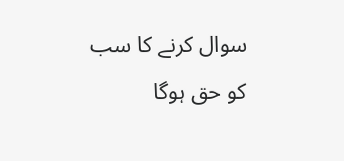سوال کرنے کا سب کو حق ہوگا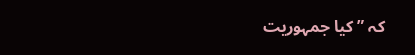کہ ” کیا جمہوریت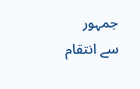جمہور سے انتقام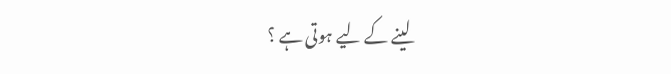لینے کے لیے ہوتی ہے ؟